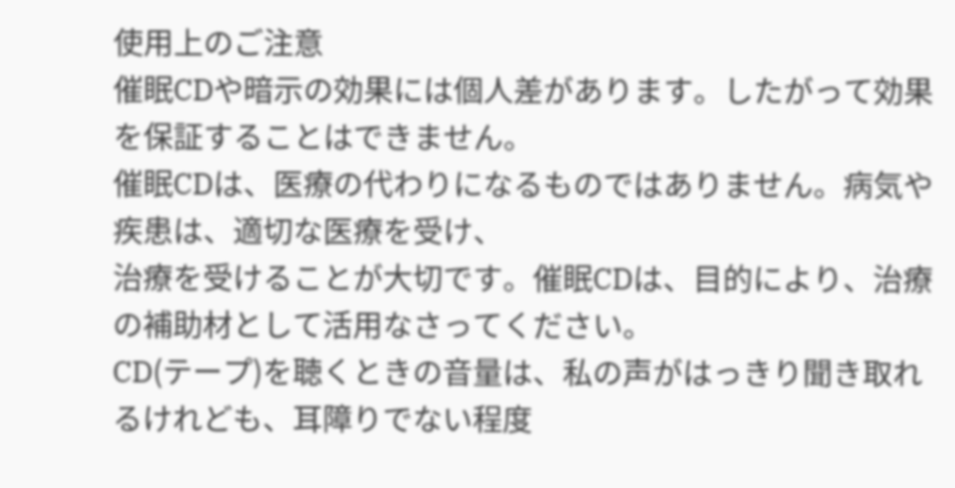使用上のご注意
催眠CDや暗示の効果には個人差があります。したがって効果を保証することはできません。
催眠CDは、医療の代わりになるものではありません。病気や疾患は、適切な医療を受け、
治療を受けることが大切です。催眠CDは、目的により、治療の補助材として活用なさってください。
CD(テープ)を聴くときの音量は、私の声がはっきり聞き取れるけれども、耳障りでない程度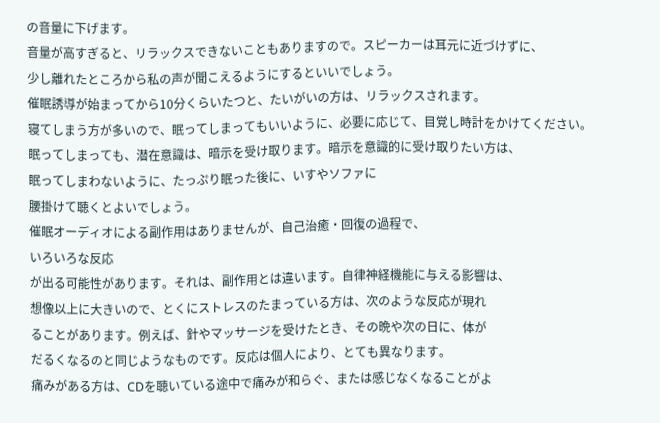の音量に下げます。
音量が高すぎると、リラックスできないこともありますので。スピーカーは耳元に近づけずに、
少し離れたところから私の声が聞こえるようにするといいでしょう。
催眠誘導が始まってから10分くらいたつと、たいがいの方は、リラックスされます。
寝てしまう方が多いので、眠ってしまってもいいように、必要に応じて、目覚し時計をかけてください。
眠ってしまっても、潜在意識は、暗示を受け取ります。暗示を意識的に受け取りたい方は、
眠ってしまわないように、たっぷり眠った後に、いすやソファに
腰掛けて聴くとよいでしょう。
催眠オーディオによる副作用はありませんが、自己治癒・回復の過程で、
いろいろな反応
が出る可能性があります。それは、副作用とは違います。自律神経機能に与える影響は、
想像以上に大きいので、とくにストレスのたまっている方は、次のような反応が現れ
ることがあります。例えば、針やマッサージを受けたとき、その晩や次の日に、体が
だるくなるのと同じようなものです。反応は個人により、とても異なります。
痛みがある方は、CDを聴いている途中で痛みが和らぐ、または感じなくなることがよ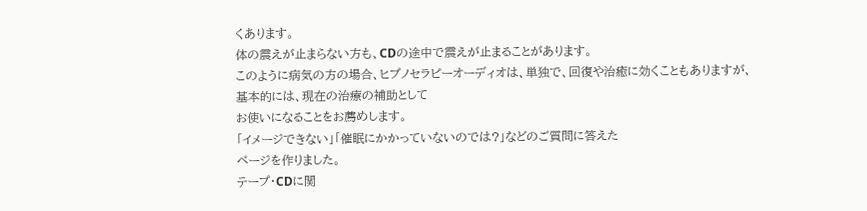くあります。
体の震えが止まらない方も、CDの途中で震えが止まることがあります。
このように病気の方の場合、ヒプノセラピーオーディオは、単独で、回復や治癒に効くこともありますが、
基本的には、現在の治療の補助として
お使いになることをお薦めします。
「イメージできない」「催眠にかかっていないのでは?」などのご質問に答えた
ページを作りました。
テープ・CDに関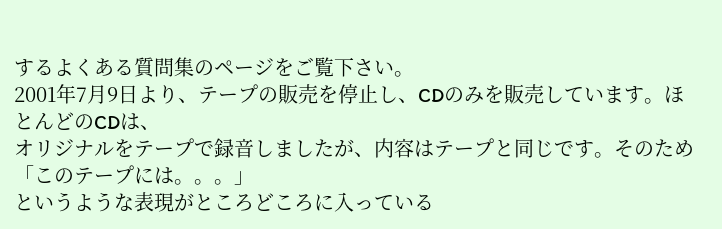するよくある質問集のページをご覧下さい。
2001年7月9日より、テープの販売を停止し、CDのみを販売しています。ほとんどのCDは、
オリジナルをテープで録音しましたが、内容はテープと同じです。そのため「このテープには。。。」
というような表現がところどころに入っている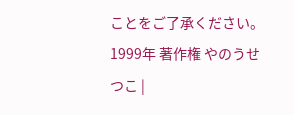ことをご了承ください。
1999年 著作権 やのうせつこ |